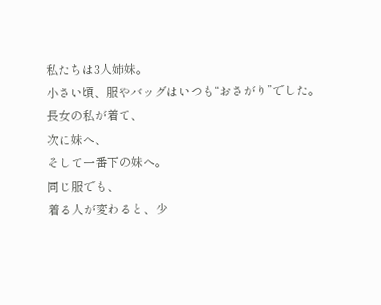私たちは3人姉妹。
小さい頃、服やバッグはいつも“おさがり”でした。
長女の私が着て、
次に妹へ、
そして一番下の妹へ。
同じ服でも、
着る人が変わると、少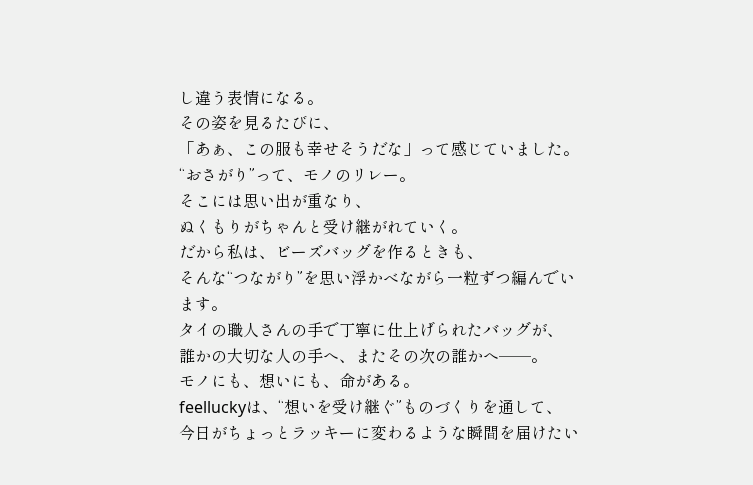し違う表情になる。
その姿を見るたびに、
「あぁ、この服も幸せそうだな」って感じていました。
“おさがり”って、モノのリレー。
そこには思い出が重なり、
ぬくもりがちゃんと受け継がれていく。
だから私は、ビーズバッグを作るときも、
そんな“つながり”を思い浮かべながら一粒ずつ編んでいます。
タイの職人さんの手で丁寧に仕上げられたバッグが、
誰かの大切な人の手へ、またその次の誰かへ──。
モノにも、想いにも、命がある。
feelluckyは、“想いを受け継ぐ”ものづくりを通して、
今日がちょっとラッキーに変わるような瞬間を届けたい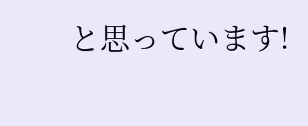と思っています!